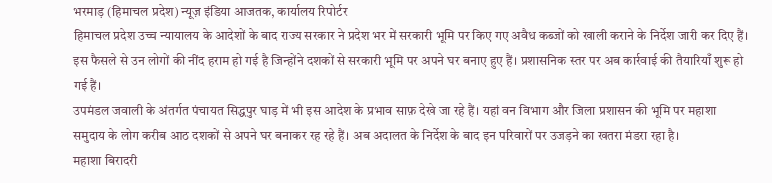भरमाड़ (हिमाचल प्रदेश) न्यूज़ इंडिया आजतक, कार्यालय रिपोर्टर
हिमाचल प्रदेश उच्च न्यायालय के आदेशों के बाद राज्य सरकार ने प्रदेश भर में सरकारी भूमि पर किए गए अवैध कब्जों को खाली कराने के निर्देश जारी कर दिए हैं। इस फैसले से उन लोगों की नींद हराम हो गई है जिन्होंने दशकों से सरकारी भूमि पर अपने घर बनाए हुए हैं। प्रशासनिक स्तर पर अब कार्रवाई की तैयारियाँ शुरू हो गई हैं।
उपमंडल जवाली के अंतर्गत पंचायत सिद्धपुर घाड़ में भी इस आदेश के प्रभाव साफ़ देखे जा रहे हैं। यहां वन विभाग और जिला प्रशासन की भूमि पर महाशा समुदाय के लोग करीब आठ दशकों से अपने घर बनाकर रह रहे हैं। अब अदालत के निर्देश के बाद इन परिवारों पर उजड़ने का खतरा मंडरा रहा है।
महाशा बिरादरी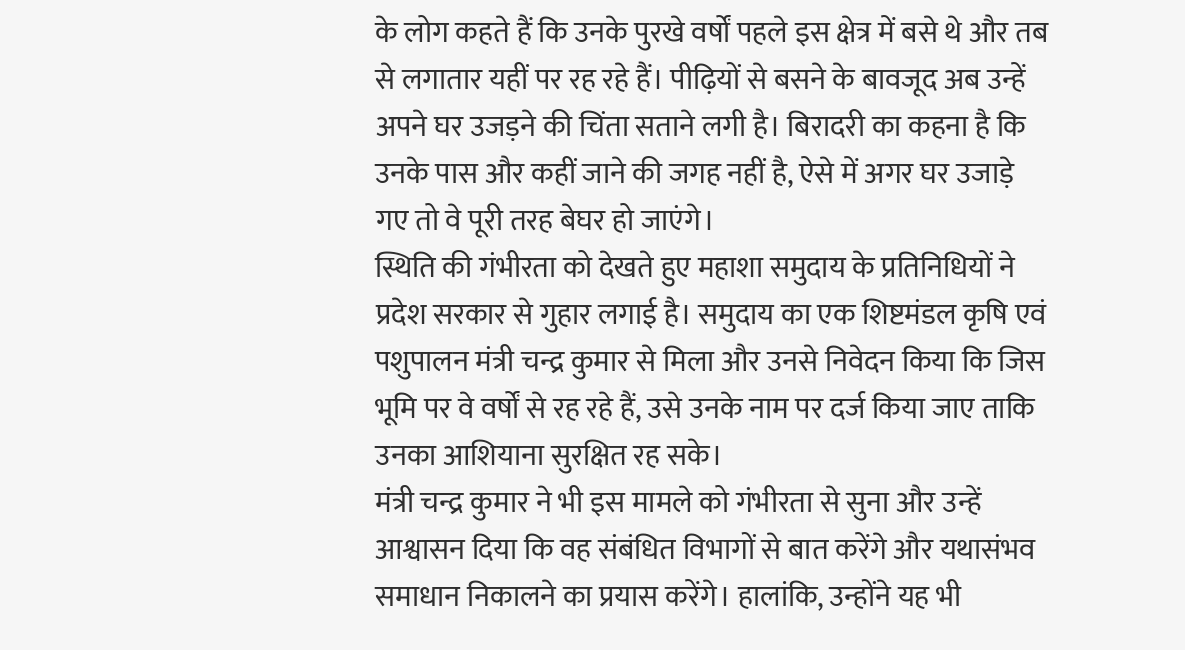के लोग कहते हैं कि उनके पुरखे वर्षों पहले इस क्षेत्र में बसे थे और तब से लगातार यहीं पर रह रहे हैं। पीढ़ियों से बसने के बावजूद अब उन्हें अपने घर उजड़ने की चिंता सताने लगी है। बिरादरी का कहना है कि उनके पास और कहीं जाने की जगह नहीं है, ऐसे में अगर घर उजाड़े गए तो वे पूरी तरह बेघर हो जाएंगे।
स्थिति की गंभीरता को देखते हुए महाशा समुदाय के प्रतिनिधियों ने प्रदेश सरकार से गुहार लगाई है। समुदाय का एक शिष्टमंडल कृषि एवं पशुपालन मंत्री चन्द्र कुमार से मिला और उनसे निवेदन किया कि जिस भूमि पर वे वर्षों से रह रहे हैं, उसे उनके नाम पर दर्ज किया जाए ताकि उनका आशियाना सुरक्षित रह सके।
मंत्री चन्द्र कुमार ने भी इस मामले को गंभीरता से सुना और उन्हें आश्वासन दिया कि वह संबंधित विभागों से बात करेंगे और यथासंभव समाधान निकालने का प्रयास करेंगे। हालांकि, उन्होंने यह भी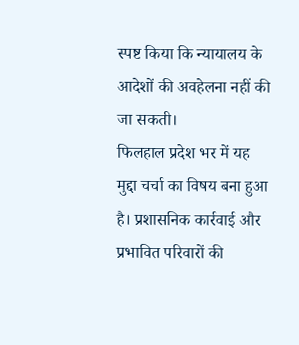स्पष्ट किया कि न्यायालय के आदेशों की अवहेलना नहीं की जा सकती।
फिलहाल प्रदेश भर में यह मुद्दा चर्चा का विषय बना हुआ है। प्रशासनिक कार्रवाई और प्रभावित परिवारों की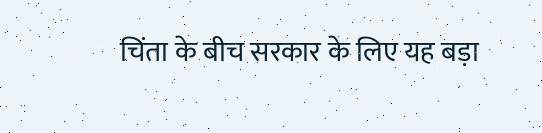चिंता के बीच सरकार के लिए यह बड़ा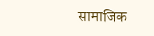सामाजिक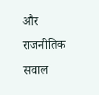और राजनीतिक सवाल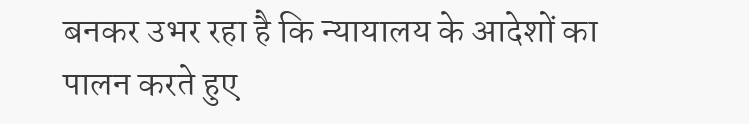बनकर उभर रहा है कि न्यायालय के आदेशों का पालन करते हुए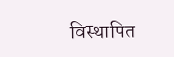विस्थापित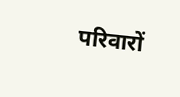परिवारों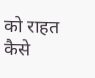को राहत कैसे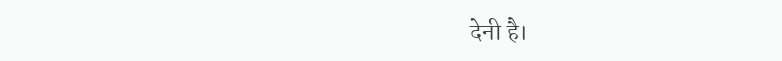देनी है।